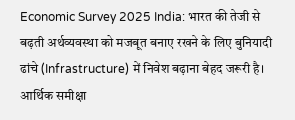Economic Survey 2025 India: भारत की तेजी से बढ़ती अर्थव्यवस्था को मजबूत बनाए रखने के लिए बुनियादी ढांचे (Infrastructure) में निवेश बढ़ाना बेहद जरूरी है। आर्थिक समीक्षा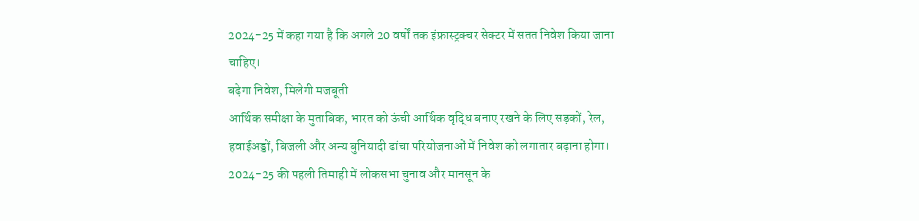2024-25 में कहा गया है कि अगले 20 वर्षों तक इंफ्रास्ट्रक्चर सेक्टर में सतत निवेश किया जाना चाहिए।
बढ़ेगा निवेश, मिलेगी मजबूती
आर्थिक समीक्षा के मुताबिक, भारत को ऊंची आर्थिक वृद्धि बनाए रखने के लिए सड़कों, रेल, हवाईअड्डों, बिजली और अन्य बुनियादी ढांचा परियोजनाओं में निवेश को लगातार बढ़ाना होगा। 2024-25 की पहली तिमाही में लोकसभा चुनाव और मानसून के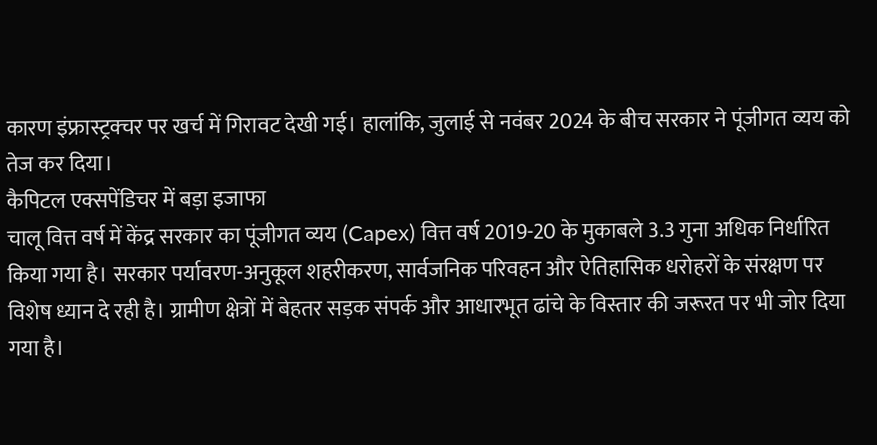कारण इंफ्रास्ट्रक्चर पर खर्च में गिरावट देखी गई। हालांकि, जुलाई से नवंबर 2024 के बीच सरकार ने पूंजीगत व्यय को तेज कर दिया।
कैपिटल एक्सपेंडिचर में बड़ा इजाफा
चालू वित्त वर्ष में केंद्र सरकार का पूंजीगत व्यय (Capex) वित्त वर्ष 2019-20 के मुकाबले 3.3 गुना अधिक निर्धारित किया गया है। सरकार पर्यावरण-अनुकूल शहरीकरण, सार्वजनिक परिवहन और ऐतिहासिक धरोहरों के संरक्षण पर विशेष ध्यान दे रही है। ग्रामीण क्षेत्रों में बेहतर सड़क संपर्क और आधारभूत ढांचे के विस्तार की जरूरत पर भी जोर दिया गया है।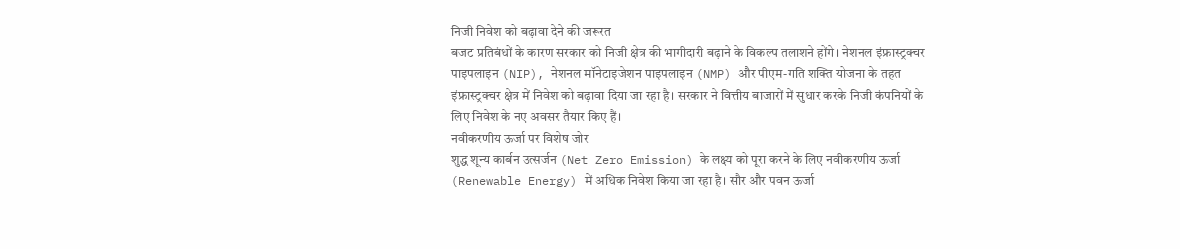निजी निवेश को बढ़ावा देने की जरूरत
बजट प्रतिबंधों के कारण सरकार को निजी क्षेत्र की भागीदारी बढ़ाने के विकल्प तलाशने होंगे। नेशनल इंफ्रास्ट्रक्चर पाइपलाइन (NIP), नेशनल मॉनेटाइजेशन पाइपलाइन (NMP) और पीएम-गति शक्ति योजना के तहत इंफ्रास्ट्रक्चर क्षेत्र में निवेश को बढ़ावा दिया जा रहा है। सरकार ने वित्तीय बाजारों में सुधार करके निजी कंपनियों के लिए निवेश के नए अवसर तैयार किए हैं।
नवीकरणीय ऊर्जा पर विशेष जोर
शुद्ध शून्य कार्बन उत्सर्जन (Net Zero Emission) के लक्ष्य को पूरा करने के लिए नवीकरणीय ऊर्जा (Renewable Energy) में अधिक निवेश किया जा रहा है। सौर और पवन ऊर्जा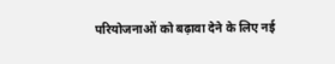परियोजनाओं को बढ़ावा देने के लिए नई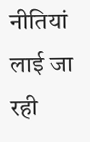नीतियां लाई जा रही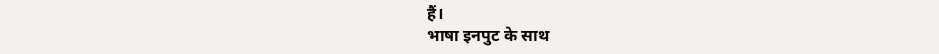हैं।
भाषा इनपुट के साथ